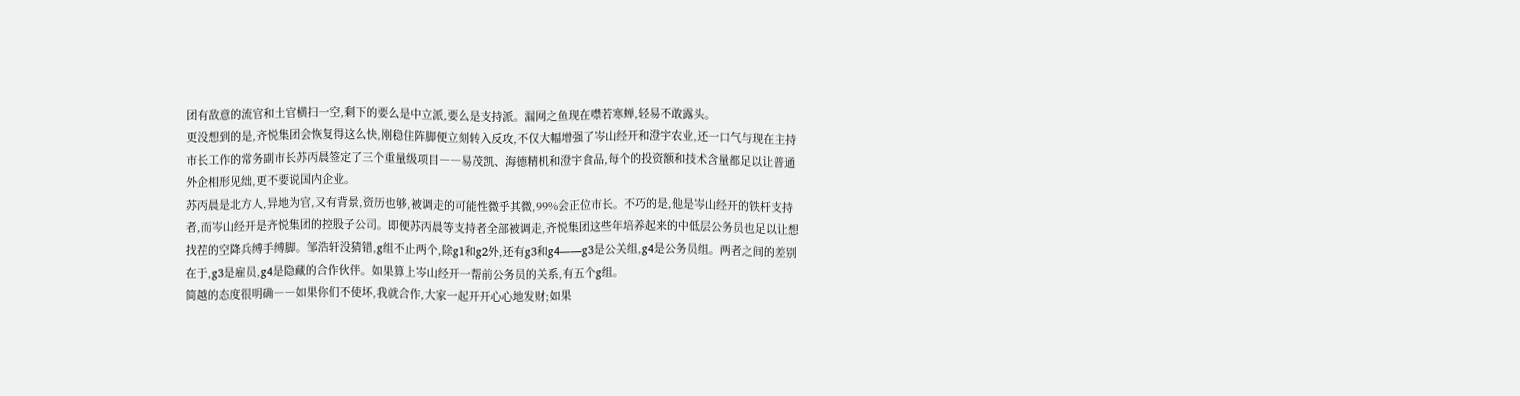团有敌意的流官和土官横扫一空,剩下的要么是中立派,要么是支持派。漏网之鱼现在噤若寒蝉,轻易不敢露头。
更没想到的是,齐悦集团会恢复得这么快,刚稳住阵脚便立刻转入反攻,不仅大幅增强了岑山经开和澄宇农业,还一口气与现在主持市长工作的常务副市长苏丙晨签定了三个重量级项目――易茂凯、海德精机和澄宇食品,每个的投资额和技术含量都足以让普通外企相形见绌,更不要说国内企业。
苏丙晨是北方人,异地为官,又有背景,资历也够,被调走的可能性微乎其微,99%会正位市长。不巧的是,他是岑山经开的铁杆支持者,而岑山经开是齐悦集团的控股子公司。即便苏丙晨等支持者全部被调走,齐悦集团这些年培养起来的中低层公务员也足以让想找茬的空降兵缚手缚脚。邹浩轩没猜错,g组不止两个,除g1和g2外,还有g3和g4――g3是公关组,g4是公务员组。两者之间的差别在于,g3是雇员,g4是隐藏的合作伙伴。如果算上岑山经开一帮前公务员的关系,有五个g组。
简越的态度很明确――如果你们不使坏,我就合作,大家一起开开心心地发财;如果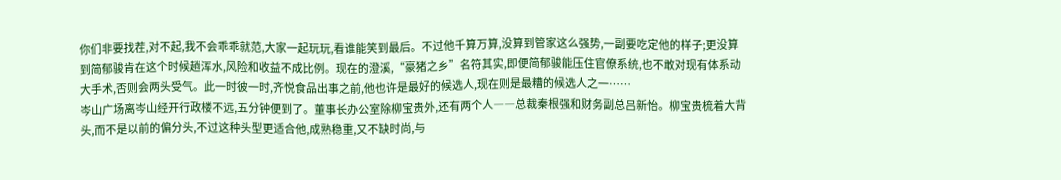你们非要找茬,对不起,我不会乖乖就范,大家一起玩玩,看谁能笑到最后。不过他千算万算,没算到管家这么强势,一副要吃定他的样子;更没算到简郁骏肯在这个时候趟浑水,风险和收益不成比例。现在的澄溪,“豪猪之乡”名符其实,即便简郁骏能压住官僚系统,也不敢对现有体系动大手术,否则会两头受气。此一时彼一时,齐悦食品出事之前,他也许是最好的候选人,现在则是最糟的候选人之一……
岑山广场离岑山经开行政楼不远,五分钟便到了。董事长办公室除柳宝贵外,还有两个人――总裁秦根强和财务副总吕新怡。柳宝贵梳着大背头,而不是以前的偏分头,不过这种头型更适合他,成熟稳重,又不缺时尚,与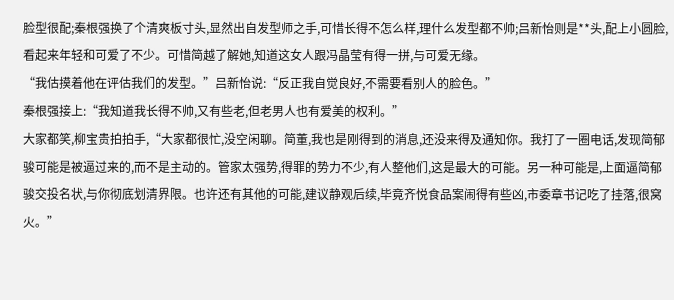脸型很配;秦根强换了个清爽板寸头,显然出自发型师之手,可惜长得不怎么样,理什么发型都不帅;吕新怡则是**头,配上小圆脸,看起来年轻和可爱了不少。可惜简越了解她,知道这女人跟冯晶莹有得一拼,与可爱无缘。
“我估摸着他在评估我们的发型。”吕新怡说:“反正我自觉良好,不需要看别人的脸色。”
秦根强接上:“我知道我长得不帅,又有些老,但老男人也有爱美的权利。”
大家都笑,柳宝贵拍拍手,“大家都很忙,没空闲聊。简董,我也是刚得到的消息,还没来得及通知你。我打了一圈电话,发现简郁骏可能是被逼过来的,而不是主动的。管家太强势,得罪的势力不少,有人整他们,这是最大的可能。另一种可能是,上面逼简郁骏交投名状,与你彻底划清界限。也许还有其他的可能,建议静观后续,毕竟齐悦食品案闹得有些凶,市委章书记吃了挂落,很窝火。”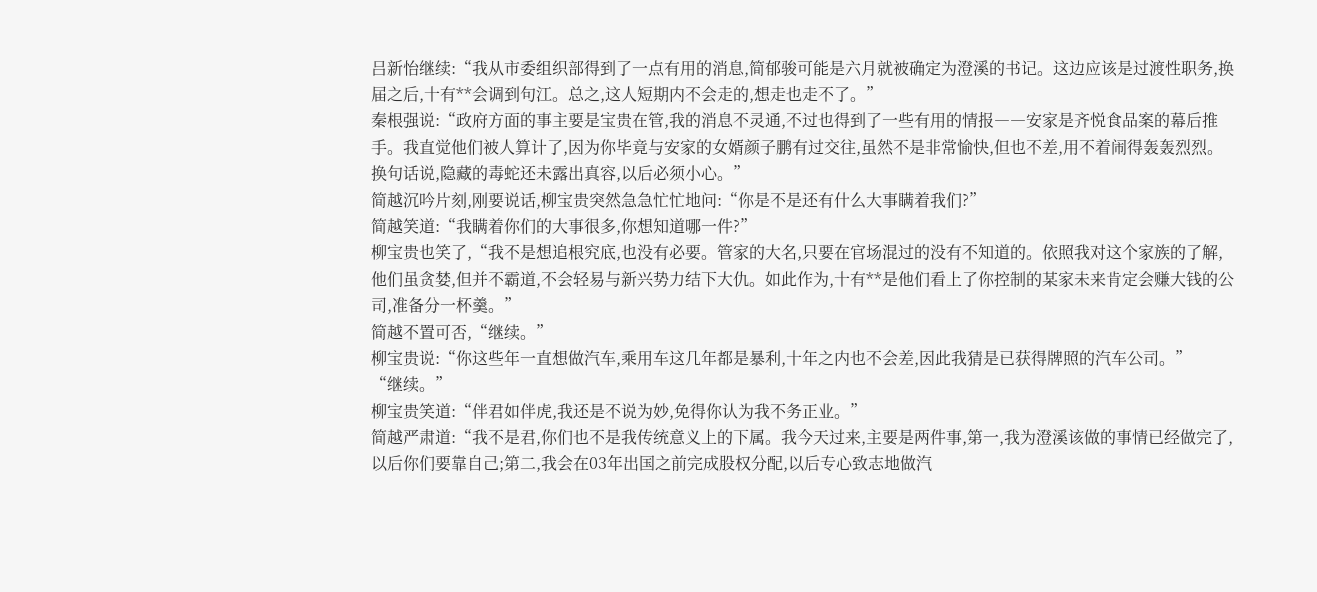吕新怡继续:“我从市委组织部得到了一点有用的消息,简郁骏可能是六月就被确定为澄溪的书记。这边应该是过渡性职务,换届之后,十有**会调到句江。总之,这人短期内不会走的,想走也走不了。”
秦根强说:“政府方面的事主要是宝贵在管,我的消息不灵通,不过也得到了一些有用的情报――安家是齐悦食品案的幕后推手。我直觉他们被人算计了,因为你毕竟与安家的女婿颜子鹏有过交往,虽然不是非常愉快,但也不差,用不着闹得轰轰烈烈。换句话说,隐藏的毒蛇还未露出真容,以后必须小心。”
简越沉吟片刻,刚要说话,柳宝贵突然急急忙忙地问:“你是不是还有什么大事瞒着我们?”
简越笑道:“我瞒着你们的大事很多,你想知道哪一件?”
柳宝贵也笑了,“我不是想追根究底,也没有必要。管家的大名,只要在官场混过的没有不知道的。依照我对这个家族的了解,他们虽贪婪,但并不霸道,不会轻易与新兴势力结下大仇。如此作为,十有**是他们看上了你控制的某家未来肯定会赚大钱的公司,准备分一杯羹。”
简越不置可否,“继续。”
柳宝贵说:“你这些年一直想做汽车,乘用车这几年都是暴利,十年之内也不会差,因此我猜是已获得牌照的汽车公司。”
“继续。”
柳宝贵笑道:“伴君如伴虎,我还是不说为妙,免得你认为我不务正业。”
简越严肃道:“我不是君,你们也不是我传统意义上的下属。我今天过来,主要是两件事,第一,我为澄溪该做的事情已经做完了,以后你们要靠自己;第二,我会在03年出国之前完成股权分配,以后专心致志地做汽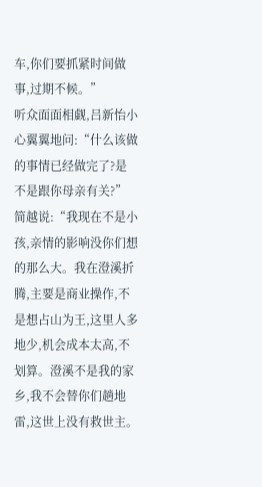车,你们要抓紧时间做事,过期不候。”
听众面面相觑,吕新怡小心翼翼地问:“什么该做的事情已经做完了?是不是跟你母亲有关?”
简越说:“我现在不是小孩,亲情的影响没你们想的那么大。我在澄溪折腾,主要是商业操作,不是想占山为王,这里人多地少,机会成本太高,不划算。澄溪不是我的家乡,我不会替你们趟地雷,这世上没有救世主。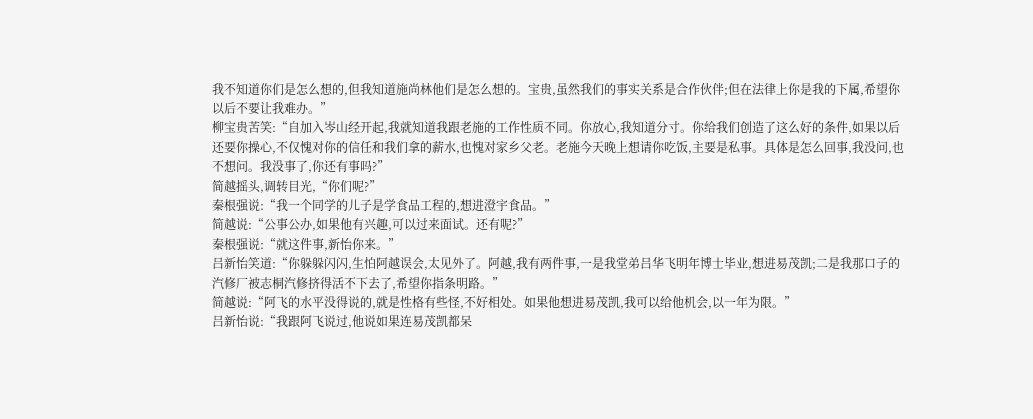我不知道你们是怎么想的,但我知道施尚林他们是怎么想的。宝贵,虽然我们的事实关系是合作伙伴;但在法律上你是我的下属,希望你以后不要让我难办。”
柳宝贵苦笑:“自加入岑山经开起,我就知道我跟老施的工作性质不同。你放心,我知道分寸。你给我们创造了这么好的条件,如果以后还要你操心,不仅愧对你的信任和我们拿的薪水,也愧对家乡父老。老施今天晚上想请你吃饭,主要是私事。具体是怎么回事,我没问,也不想问。我没事了,你还有事吗?”
简越摇头,调转目光,“你们呢?”
秦根强说:“我一个同学的儿子是学食品工程的,想进澄宇食品。”
简越说:“公事公办,如果他有兴趣,可以过来面试。还有呢?”
秦根强说:“就这件事,新怡你来。”
吕新怡笑道:“你躲躲闪闪,生怕阿越误会,太见外了。阿越,我有两件事,一是我堂弟吕华飞明年博士毕业,想进易茂凯;二是我那口子的汽修厂被志桐汽修挤得活不下去了,希望你指条明路。”
简越说:“阿飞的水平没得说的,就是性格有些怪,不好相处。如果他想进易茂凯,我可以给他机会,以一年为限。”
吕新怡说:“我跟阿飞说过,他说如果连易茂凯都呆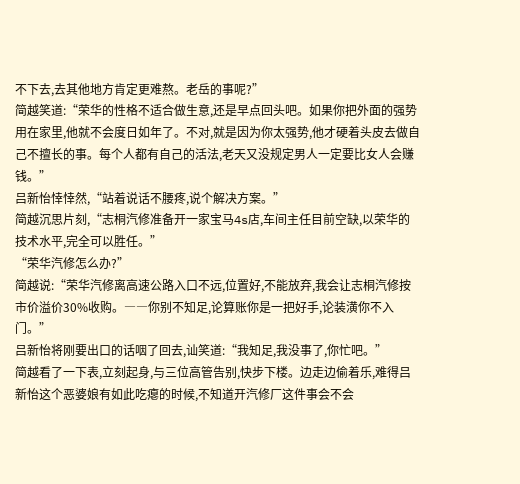不下去,去其他地方肯定更难熬。老岳的事呢?”
简越笑道:“荣华的性格不适合做生意,还是早点回头吧。如果你把外面的强势用在家里,他就不会度日如年了。不对,就是因为你太强势,他才硬着头皮去做自己不擅长的事。每个人都有自己的活法,老天又没规定男人一定要比女人会赚钱。”
吕新怡悻悻然,“站着说话不腰疼,说个解决方案。”
简越沉思片刻,“志桐汽修准备开一家宝马4s店,车间主任目前空缺,以荣华的技术水平,完全可以胜任。”
“荣华汽修怎么办?”
简越说:“荣华汽修离高速公路入口不远,位置好,不能放弃,我会让志桐汽修按市价溢价30%收购。――你别不知足,论算账你是一把好手,论装潢你不入门。”
吕新怡将刚要出口的话咽了回去,讪笑道:“我知足,我没事了,你忙吧。”
简越看了一下表,立刻起身,与三位高管告别,快步下楼。边走边偷着乐,难得吕新怡这个恶婆娘有如此吃瘪的时候,不知道开汽修厂这件事会不会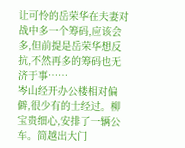让可怜的岳荣华在夫妻对战中多一个筹码,应该会多,但前提是岳荣华想反抗,不然再多的筹码也无济于事……
岑山经开办公楼相对偏僻,很少有的士经过。柳宝贵细心,安排了一辆公车。简越出大门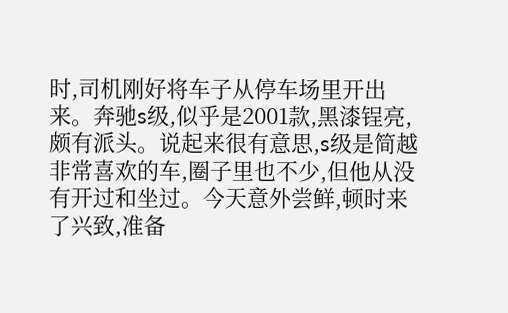时,司机刚好将车子从停车场里开出来。奔驰s级,似乎是2001款,黑漆锃亮,颇有派头。说起来很有意思,s级是简越非常喜欢的车,圈子里也不少,但他从没有开过和坐过。今天意外尝鲜,顿时来了兴致,准备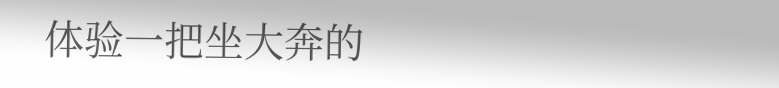体验一把坐大奔的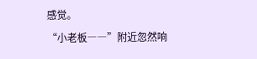感觉。
“小老板――”附近忽然响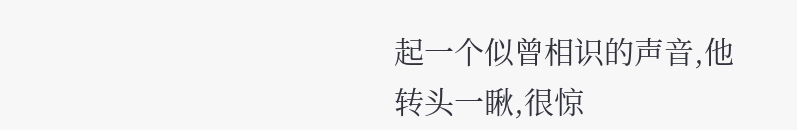起一个似曾相识的声音,他转头一瞅,很惊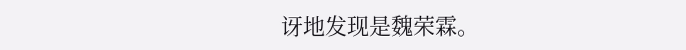讶地发现是魏荣霖。